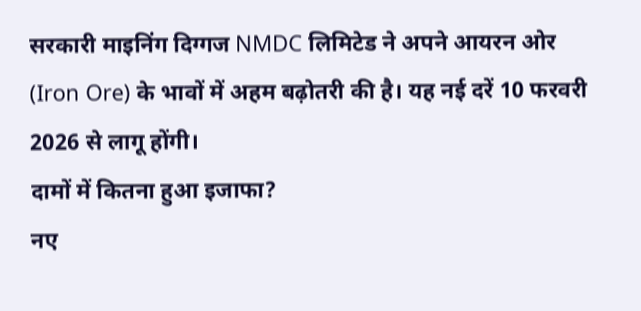सरकारी माइनिंग दिग्गज NMDC लिमिटेड ने अपने आयरन ओर (Iron Ore) के भावों में अहम बढ़ोतरी की है। यह नई दरें 10 फरवरी 2026 से लागू होंगी।
दामों में कितना हुआ इजाफा?
नए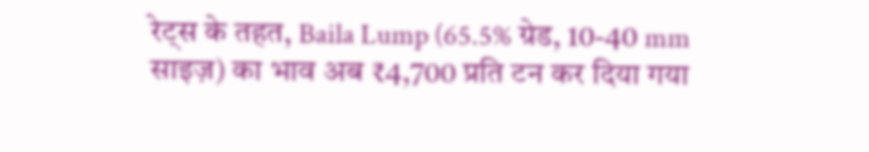रेट्स के तहत, Baila Lump (65.5% ग्रेड, 10-40 mm साइज़) का भाव अब ₹4,700 प्रति टन कर दिया गया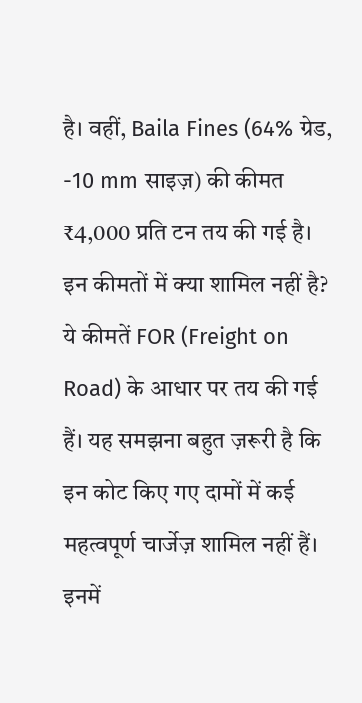है। वहीं, Baila Fines (64% ग्रेड, -10 mm साइज़) की कीमत ₹4,000 प्रति टन तय की गई है।
इन कीमतों में क्या शामिल नहीं है?
ये कीमतें FOR (Freight on Road) के आधार पर तय की गई हैं। यह समझना बहुत ज़रूरी है कि इन कोट किए गए दामों में कई महत्वपूर्ण चार्जेज़ शामिल नहीं हैं। इनमें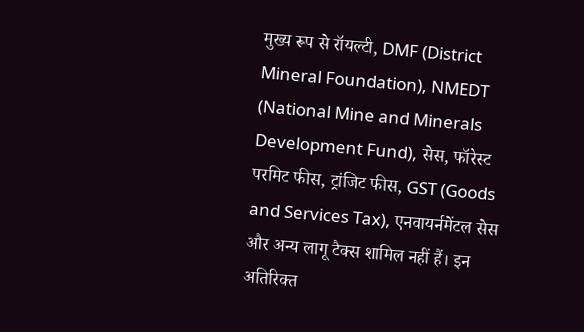मुख्य रूप से रॉयल्टी, DMF (District Mineral Foundation), NMEDT (National Mine and Minerals Development Fund), सेस, फॉरेस्ट परमिट फीस, ट्रांजिट फीस, GST (Goods and Services Tax), एनवायर्नमेंटल सेस और अन्य लागू टैक्स शामिल नहीं हैं। इन अतिरिक्त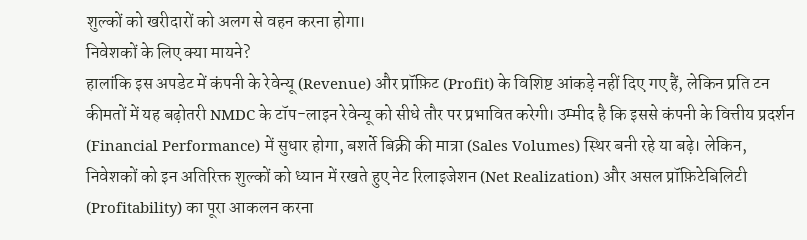शुल्कों को खरीदारों को अलग से वहन करना होगा।
निवेशकों के लिए क्या मायने?
हालांकि इस अपडेट में कंपनी के रेवेन्यू (Revenue) और प्रॉफ़िट (Profit) के विशिष्ट आंकड़े नहीं दिए गए हैं, लेकिन प्रति टन कीमतों में यह बढ़ोतरी NMDC के टॉप-लाइन रेवेन्यू को सीधे तौर पर प्रभावित करेगी। उम्मीद है कि इससे कंपनी के वित्तीय प्रदर्शन (Financial Performance) में सुधार होगा, बशर्ते बिक्री की मात्रा (Sales Volumes) स्थिर बनी रहे या बढ़े। लेकिन, निवेशकों को इन अतिरिक्त शुल्कों को ध्यान में रखते हुए नेट रिलाइजेशन (Net Realization) और असल प्रॉफ़िटेबिलिटी (Profitability) का पूरा आकलन करना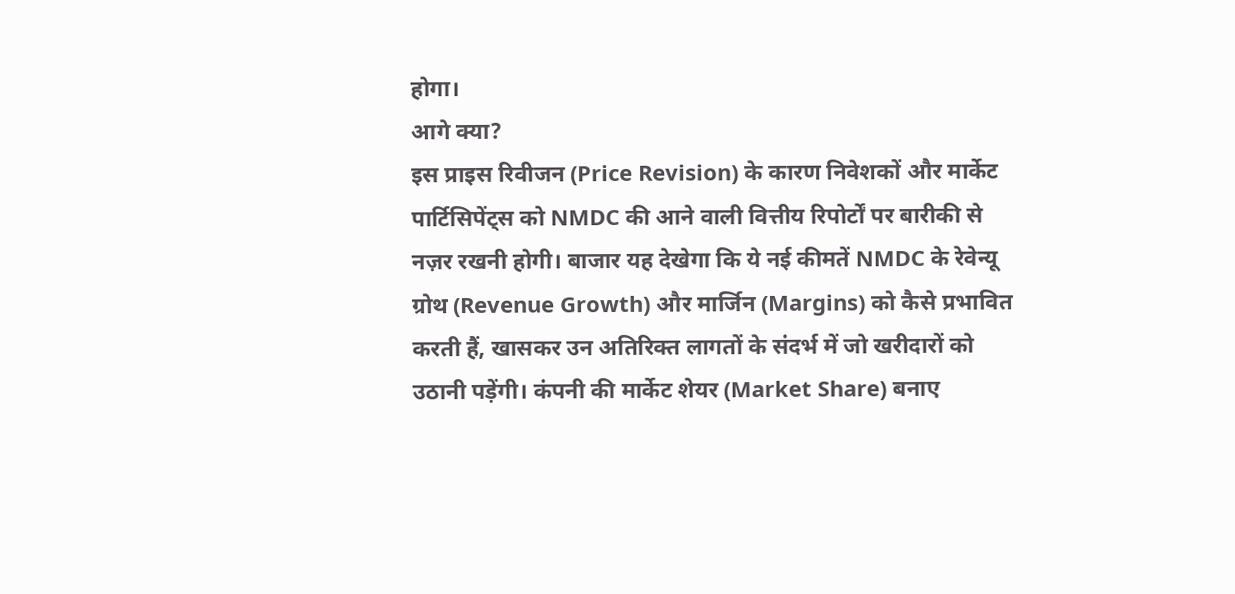होगा।
आगे क्या?
इस प्राइस रिवीजन (Price Revision) के कारण निवेशकों और मार्केट पार्टिसिपेंट्स को NMDC की आने वाली वित्तीय रिपोर्टों पर बारीकी से नज़र रखनी होगी। बाजार यह देखेगा कि ये नई कीमतें NMDC के रेवेन्यू ग्रोथ (Revenue Growth) और मार्जिन (Margins) को कैसे प्रभावित करती हैं, खासकर उन अतिरिक्त लागतों के संदर्भ में जो खरीदारों को उठानी पड़ेंगी। कंपनी की मार्केट शेयर (Market Share) बनाए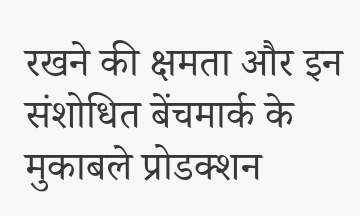रखने की क्षमता और इन संशोधित बेंचमार्क के मुकाबले प्रोडक्शन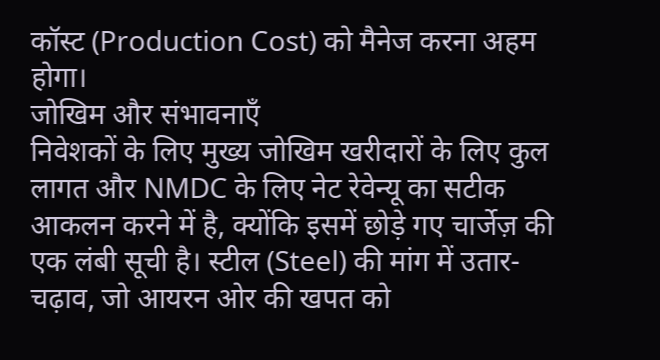कॉस्ट (Production Cost) को मैनेज करना अहम होगा।
जोखिम और संभावनाएँ
निवेशकों के लिए मुख्य जोखिम खरीदारों के लिए कुल लागत और NMDC के लिए नेट रेवेन्यू का सटीक आकलन करने में है, क्योंकि इसमें छोड़े गए चार्जेज़ की एक लंबी सूची है। स्टील (Steel) की मांग में उतार-चढ़ाव, जो आयरन ओर की खपत को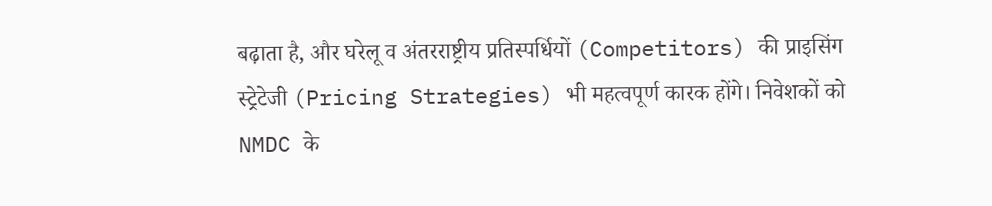बढ़ाता है, और घरेलू व अंतरराष्ट्रीय प्रतिस्पर्धियों (Competitors) की प्राइसिंग स्ट्रेटेजी (Pricing Strategies) भी महत्वपूर्ण कारक होंगे। निवेशकों को NMDC के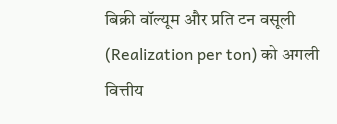बिक्री वॉल्यूम और प्रति टन वसूली (Realization per ton) को अगली वित्तीय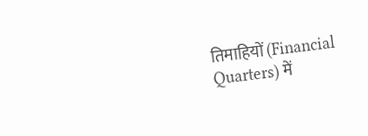तिमाहियों (Financial Quarters) में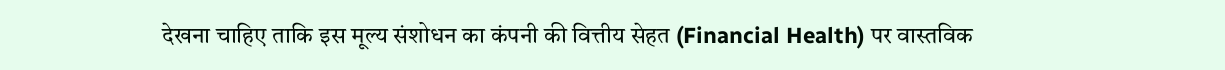देखना चाहिए ताकि इस मूल्य संशोधन का कंपनी की वित्तीय सेहत (Financial Health) पर वास्तविक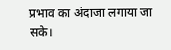प्रभाव का अंदाजा लगाया जा सके।